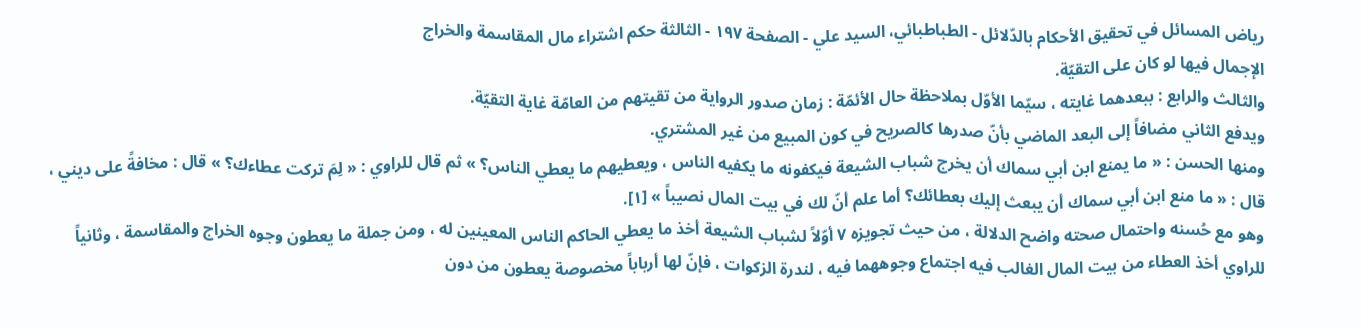رياض المسائل في تحقيق الأحكام بالدّلائل - الطباطبائي، السيد علي - الصفحة ١٩٧ - الثالثة حكم اشتراء مال المقاسمة والخراج
الإجمال فيها لو كان على التقيّة.
والثالث والرابع : ببعدهما غايته ، سيّما الأوّل بملاحظة حال الأئمّة : زمان صدور الرواية من تقيتهم من العامّة غاية التقيّة.
ويدفع الثاني مضافاً إلى البعد الماضي بأنّ صدرها كالصريح في كون المبيع من غير المشتري.
ومنها الحسن : « ما يمنع ابن أبي سماك أن يخرج شباب الشيعة فيكفونه ما يكفيه الناس ، ويعطيهم ما يعطي الناس؟ » ثم قال للراوي : « لِمَ تركت عطاءك؟ » قال : مخافةً على ديني ، قال : « ما منع ابن أبي سماك أن يبعث إليك بعطائك؟ أما علم أنّ لك في بيت المال نصيباً » [١].
وهو مع حُسنه واحتمال صحته واضح الدلالة ، من حيث تجويزه ٧ أوّلاً لشباب الشيعة أخذ ما يعطي الحاكم الناس المعينين له ، ومن جملة ما يعطون وجوه الخراج والمقاسمة ، وثانياً للراوي أخذ العطاء من بيت المال الغالب فيه اجتماع وجوههما فيه ، لندرة الزكوات ، فإنّ لها أرباباً مخصوصة يعطون من دون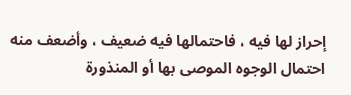إحراز لها فيه ، فاحتمالها فيه ضعيف ، وأضعف منه احتمال الوجوه الموصى بها أو المنذورة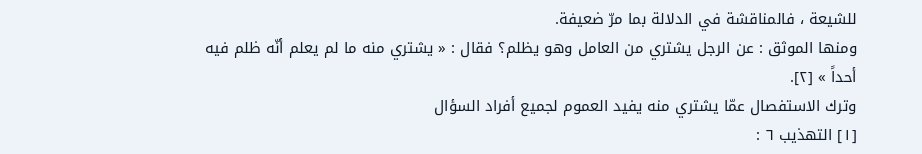للشيعة ، فالمناقشة في الدلالة بما مرّ ضعيفة.
ومنها الموثق : عن الرجل يشتري من العامل وهو يظلم؟ فقال : « يشتري منه ما لم يعلم أنّه ظلم فيه أحداً » [٢].
وترك الاستفصال عمّا يشتري منه يفيد العموم لجميع أفراد السؤال
[١] التهذيب ٦ :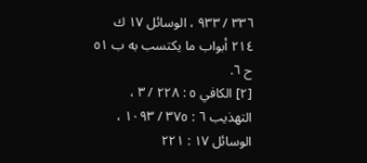٣٣٦ / ٩٣٣ ، الوسائل ١٧ ك ٢١٤ أبواب ما يكتسب به ب ٥١ ح ٦.
[٢] الكافي ٥ : ٢٢٨ / ٣ ، التهذيب ٦ : ٣٧٥ / ١٠٩٣ ، الوسائل ١٧ : ٢٢١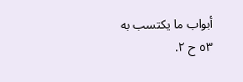أبواب ما يكتسب به ٥٣ ح ٢.